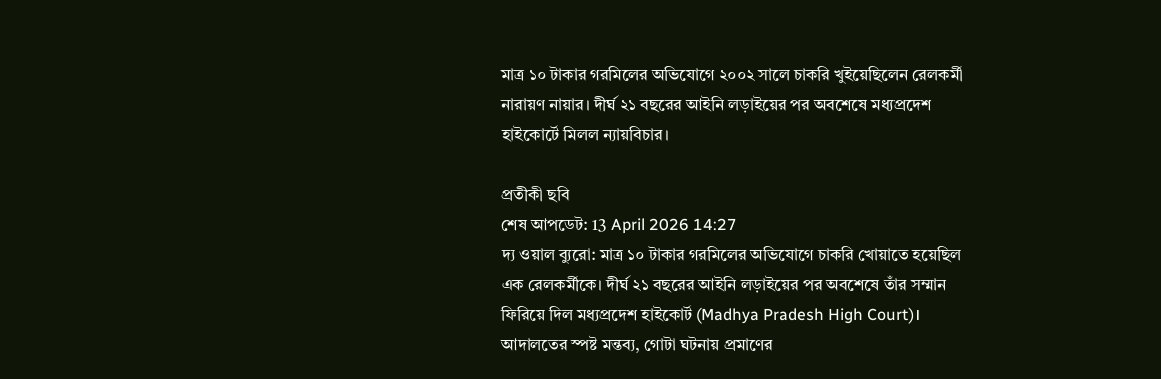মাত্র ১০ টাকার গরমিলের অভিযোগে ২০০২ সালে চাকরি খুইয়েছিলেন রেলকর্মী নারায়ণ নায়ার। দীর্ঘ ২১ বছরের আইনি লড়াইয়ের পর অবশেষে মধ্যপ্রদেশ হাইকোর্টে মিলল ন্যায়বিচার।

প্রতীকী ছবি
শেষ আপডেট: 13 April 2026 14:27
দ্য ওয়াল ব্যুরো: মাত্র ১০ টাকার গরমিলের অভিযোগে চাকরি খোয়াতে হয়েছিল এক রেলকর্মীকে। দীর্ঘ ২১ বছরের আইনি লড়াইয়ের পর অবশেষে তাঁর সম্মান ফিরিয়ে দিল মধ্যপ্রদেশ হাইকোর্ট (Madhya Pradesh High Court)। আদালতের স্পষ্ট মন্তব্য, গোটা ঘটনায় প্রমাণের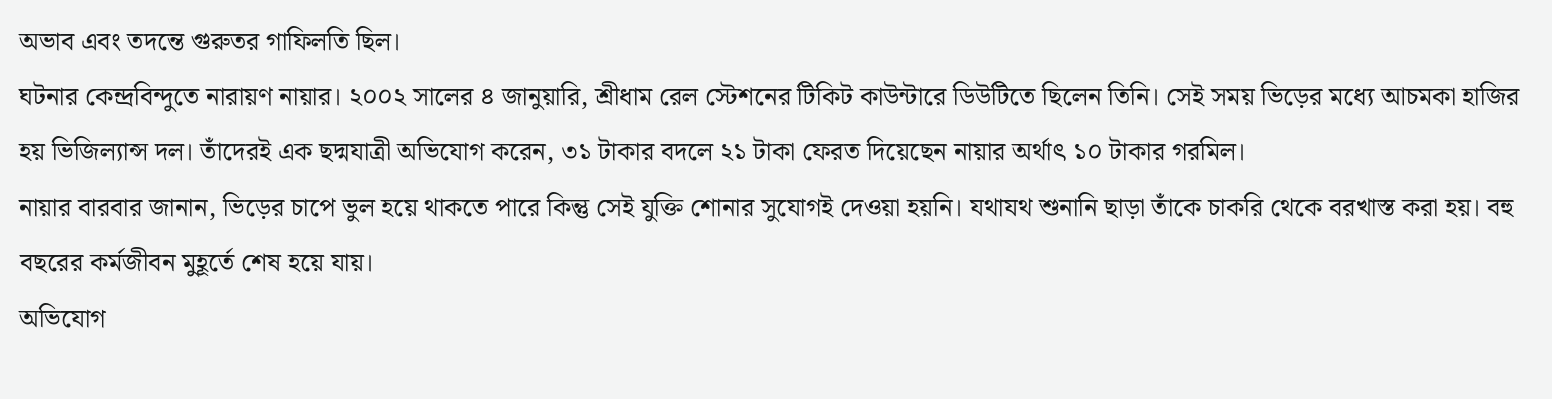অভাব এবং তদন্তে গুরুতর গাফিলতি ছিল।
ঘটনার কেন্দ্রবিন্দুতে নারায়ণ নায়ার। ২০০২ সালের ৪ জানুয়ারি, শ্রীধাম রেল স্টেশনের টিকিট কাউন্টারে ডিউটিতে ছিলেন তিনি। সেই সময় ভিড়ের মধ্যে আচমকা হাজির হয় ভিজিল্যান্স দল। তাঁদেরই এক ছদ্মযাত্রী অভিযোগ করেন, ৩১ টাকার বদলে ২১ টাকা ফেরত দিয়েছেন নায়ার অর্থাৎ ১০ টাকার গরমিল।
নায়ার বারবার জানান, ভিড়ের চাপে ভুল হয়ে থাকতে পারে কিন্তু সেই যুক্তি শোনার সুযোগই দেওয়া হয়নি। যথাযথ শুনানি ছাড়া তাঁকে চাকরি থেকে বরখাস্ত করা হয়। বহু বছরের কর্মজীবন মুহূর্তে শেষ হয়ে যায়।
অভিযোগ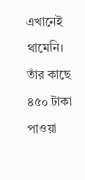এখানেই থামেনি। তাঁর কাছে ৪৫০ টাকা পাওয়া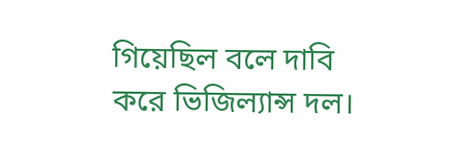গিয়েছিল বলে দাবি করে ভিজিল্যান্স দল।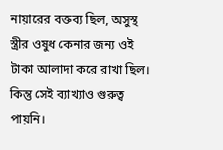নায়ারের বক্তব্য ছিল, অসুস্থ স্ত্রীর ওষুধ কেনার জন্য ওই টাকা আলাদা করে রাখা ছিল। কিন্তু সেই ব্যাখ্যাও গুরুত্ব পায়নি।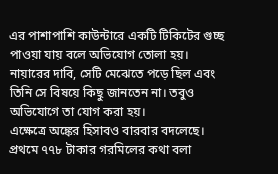এর পাশাপাশি কাউন্টারে একটি টিকিটের গুচ্ছ পাওয়া যায় বলে অভিযোগ তোলা হয়। নায়ারের দাবি, সেটি মেঝেতে পড়ে ছিল এবং তিনি সে বিষয়ে কিছু জানতেন না। তবুও অভিযোগে তা যোগ করা হয়।
এক্ষেত্রে অঙ্কের হিসাবও বারবার বদলেছে। প্রথমে ৭৭৮ টাকার গরমিলের কথা বলা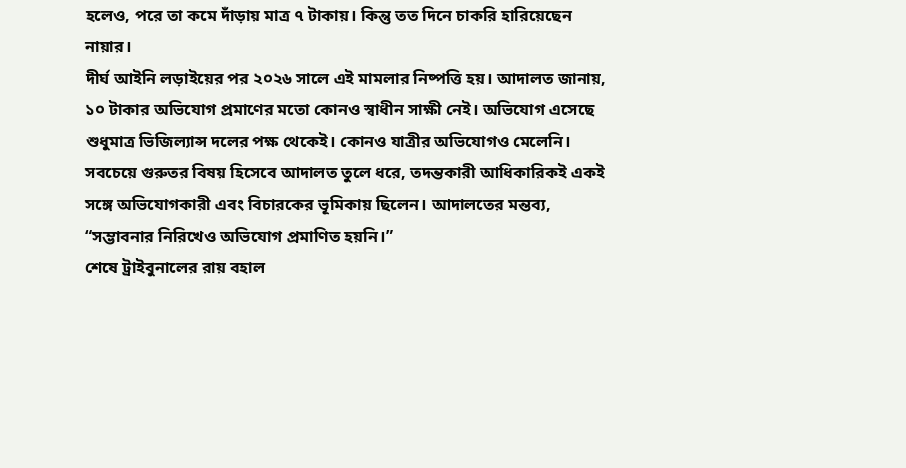হলেও, পরে তা কমে দাঁড়ায় মাত্র ৭ টাকায়। কিন্তু তত দিনে চাকরি হারিয়েছেন নায়ার।
দীর্ঘ আইনি লড়াইয়ের পর ২০২৬ সালে এই মামলার নিষ্পত্তি হয়। আদালত জানায়, ১০ টাকার অভিযোগ প্রমাণের মতো কোনও স্বাধীন সাক্ষী নেই। অভিযোগ এসেছে শুধুমাত্র ভিজিল্যান্স দলের পক্ষ থেকেই। কোনও যাত্রীর অভিযোগও মেলেনি।
সবচেয়ে গুরুতর বিষয় হিসেবে আদালত তুলে ধরে, তদন্তকারী আধিকারিকই একই সঙ্গে অভিযোগকারী এবং বিচারকের ভূমিকায় ছিলেন। আদালতের মন্তব্য, “সম্ভাবনার নিরিখেও অভিযোগ প্রমাণিত হয়নি।”
শেষে ট্রাইবুনালের রায় বহাল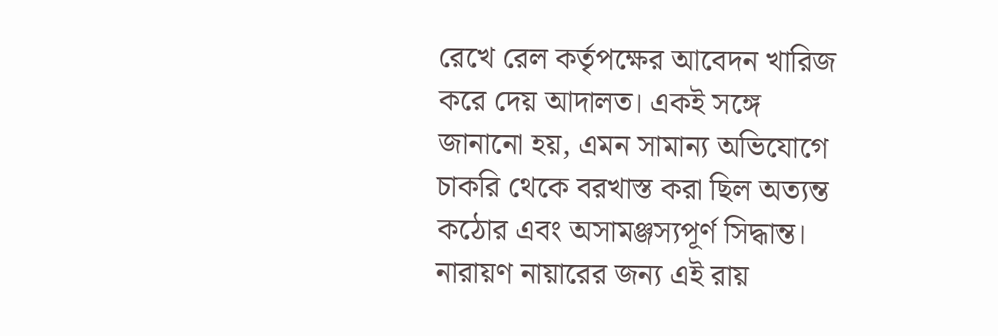রেখে রেল কর্তৃপক্ষের আবেদন খারিজ করে দেয় আদালত। একই সঙ্গে জানানো হয়, এমন সামান্য অভিযোগে চাকরি থেকে বরখাস্ত করা ছিল অত্যন্ত কঠোর এবং অসামঞ্জস্যপূর্ণ সিদ্ধান্ত।
নারায়ণ নায়ারের জন্য এই রায়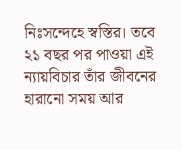নিঃসন্দেহে স্বস্তির। তবে ২১ বছর পর পাওয়া এই ন্যায়বিচার তাঁর জীবনের হারানো সময় আর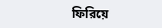ফিরিয়ে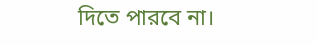দিতে পারবে না।